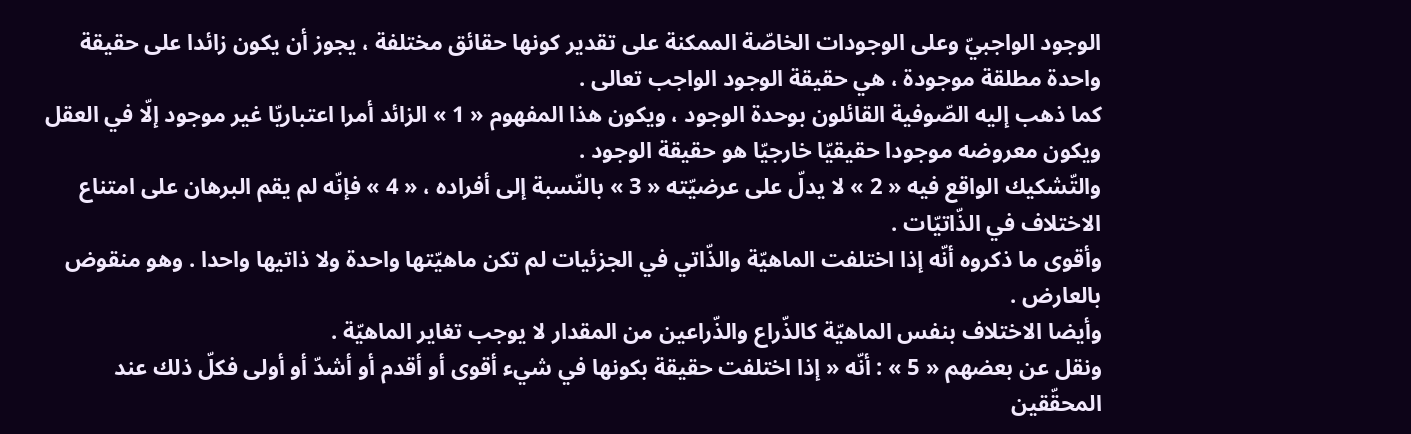الوجود الواجبيّ وعلى الوجودات الخاصّة الممكنة على تقدير كونها حقائق مختلفة ، يجوز أن يكون زائدا على حقيقة واحدة مطلقة موجودة ، هي حقيقة الوجود الواجب تعالى .
كما ذهب إليه الصّوفية القائلون بوحدة الوجود ، ويكون هذا المفهوم « 1 » الزائد أمرا اعتباريّا غير موجود إلّا في العقل ويكون معروضه موجودا حقيقيّا خارجيّا هو حقيقة الوجود .
والتّشكيك الواقع فيه « 2 » لا يدلّ على عرضيّته « 3 » بالنّسبة إلى أفراده ، « 4 » فإنّه لم يقم البرهان على امتناع الاختلاف في الذّاتيّات .
وأقوى ما ذكروه أنّه إذا اختلفت الماهيّة والذّاتي في الجزئيات لم تكن ماهيّتها واحدة ولا ذاتيها واحدا . وهو منقوض بالعارض .
وأيضا الاختلاف بنفس الماهيّة كالذّراع والذّراعين من المقدار لا يوجب تغاير الماهيّة .
ونقل عن بعضهم « 5 » : أنّه « إذا اختلفت حقيقة بكونها في شيء أقوى أو أقدم أو أشدّ أو أولى فكلّ ذلك عند المحقّقين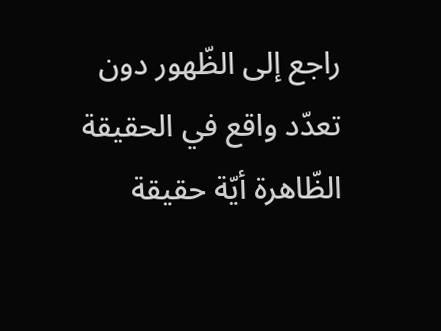راجع إلى الظّهور دون تعدّد واقع في الحقيقة الظّاهرة أيّة حقيقة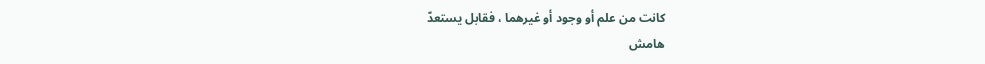كانت من علم أو وجود أو غيرهما ، فقابل يستعدّ
هامش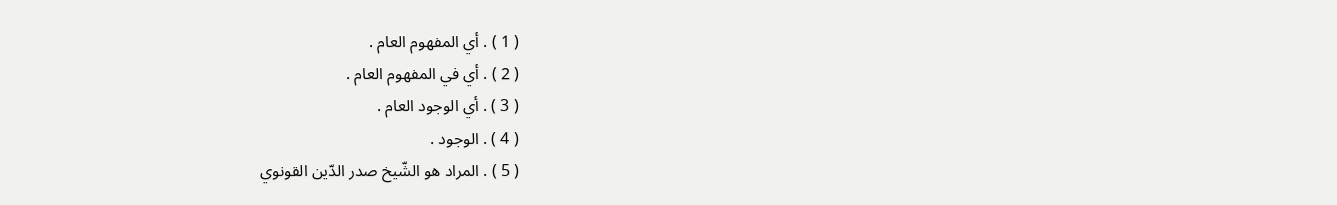( 1 ) . أي المفهوم العام .
( 2 ) . أي في المفهوم العام .
( 3 ) . أي الوجود العام .
( 4 ) . الوجود .
( 5 ) . المراد هو الشّيخ صدر الدّين القونوي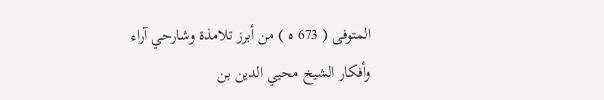المتوفى ( 673 ه ) من أبرز تلامذة وشارحي آراء وأفكار الشيخ محيي الدين بن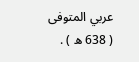عربي المتوفى ( 638 ه ) .